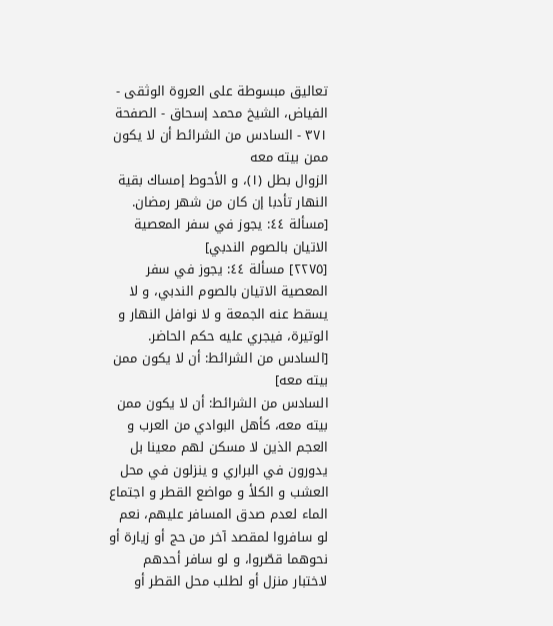تعاليق مبسوطة على العروة الوثقى - الفياض، الشيخ محمد إسحاق - الصفحة ٣٧١ - السادس من الشرائط أن لا يكون ممن بيته معه
الزوال بطل (١)، و الأحوط إمساك بقية النهار تأدبا إن كان من شهر رمضان.
[مسألة ٤٤: يجوز في سفر المعصية الاتيان بالصوم الندبي]
[٢٢٧٥] مسألة ٤٤: يجوز في سفر المعصية الاتيان بالصوم الندبي، و لا يسقط عنه الجمعة و لا نوافل النهار و الوتيرة، فيجري عليه حكم الحاضر.
[السادس من الشرائط: أن لا يكون ممن بيته معه]
السادس من الشرائط: أن لا يكون ممن بيته معه، كأهل البوادي من العرب و العجم الذين لا مسكن لهم معينا بل يدورون في البراري و ينزلون في محل العشب و الكلأ و مواضع القطر و اجتماع الماء لعدم صدق المسافر عليهم، نعم لو سافروا لمقصد آخر من حج أو زيارة أو نحوهما قصّروا، و لو سافر أحدهم لاختبار منزل أو لطلب محل القطر أو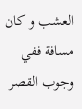العشب و كان مسافة ففي وجوب القصر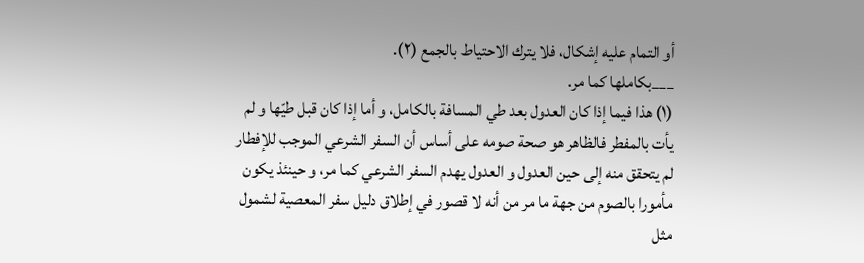أو التمام عليه إشكال، فلا يترك الاحتياط بالجمع (٢).
___بكاملها كما مر.
(١) هذا فيما إذا كان العدول بعد طي المسافة بالكامل، و أما إذا كان قبل طيّها و لم يأت بالمفطر فالظاهر هو صحة صومه على أساس أن السفر الشرعي الموجب للإفطار لم يتحقق منه إلى حين العدول و العدول يهدم السفر الشرعي كما مر، و حينئذ يكون مأمورا بالصوم من جهة ما مر من أنه لا قصور في إطلاق دليل سفر المعصية لشمول مثل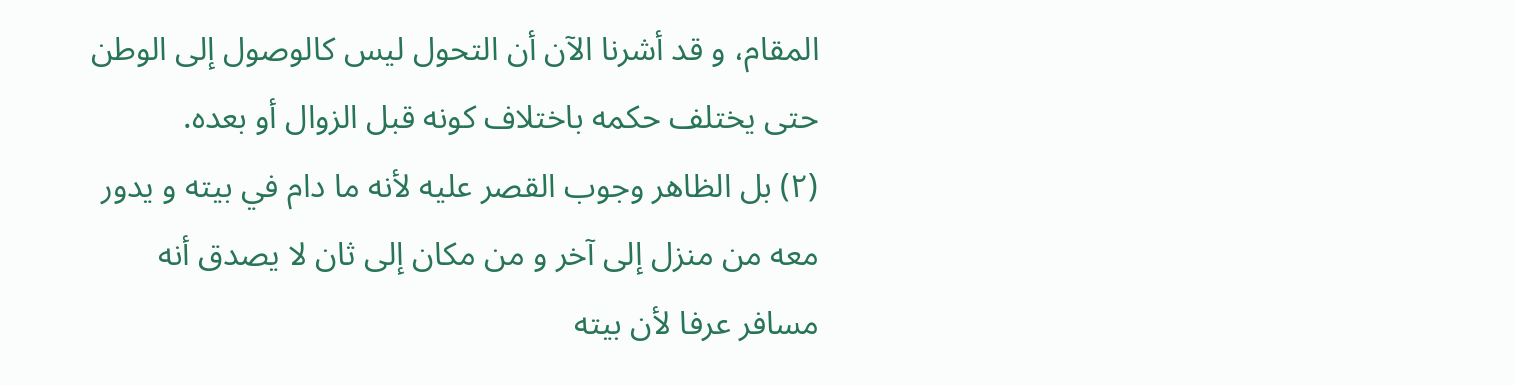المقام، و قد أشرنا الآن أن التحول ليس كالوصول إلى الوطن حتى يختلف حكمه باختلاف كونه قبل الزوال أو بعده.
(٢) بل الظاهر وجوب القصر عليه لأنه ما دام في بيته و يدور معه من منزل إلى آخر و من مكان إلى ثان لا يصدق أنه مسافر عرفا لأن بيته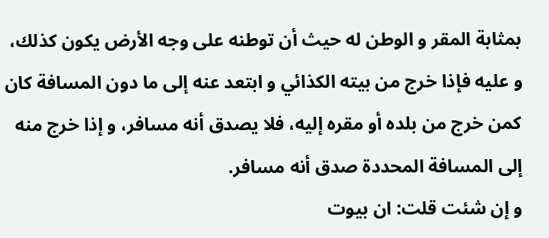بمثابة المقر و الوطن له حيث أن توطنه على وجه الأرض يكون كذلك، و عليه فإذا خرج من بيته الكذائي و ابتعد عنه إلى ما دون المسافة كان كمن خرج من بلده أو مقره إليه، فلا يصدق أنه مسافر، و إذا خرج منه إلى المسافة المحددة صدق أنه مسافر.
و إن شئت قلت: ان بيوت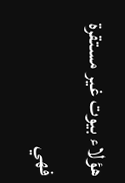هؤلاء بيوت غير مستقرة فهي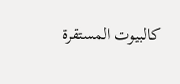كالبيوت المستقرة